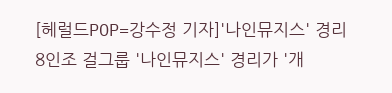[헤럴드POP=강수정 기자]'나인뮤지스' 경리
8인조 걸그룹 '나인뮤지스' 경리가 '개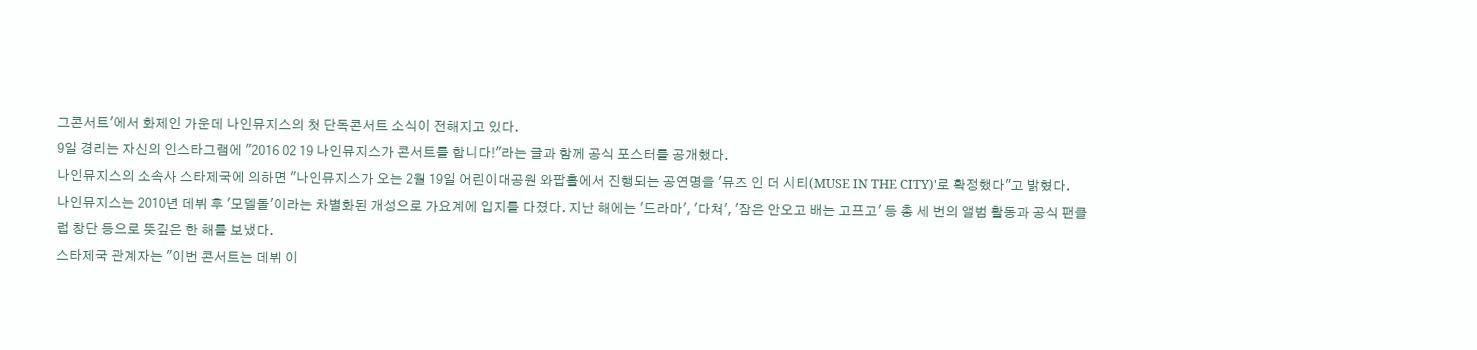그콘서트'에서 화제인 가운데 나인뮤지스의 첫 단독콘서트 소식이 전해지고 있다.
9일 경리는 자신의 인스타그램에 "2016 02 19 나인뮤지스가 콘서트를 합니다!"라는 글과 함께 공식 포스터를 공개했다.
나인뮤지스의 소속사 스타제국에 의하면 "나인뮤지스가 오는 2월 19일 어린이대공원 와팝홀에서 진행되는 공연명을 '뮤즈 인 더 시티(MUSE IN THE CITY)'로 확정했다"고 밝혔다.
나인뮤지스는 2010년 데뷔 후 '모델돌'이라는 차별화된 개성으로 가요계에 입지를 다졌다. 지난 해에는 '드라마', '다쳐', '잠은 안오고 배는 고프고' 등 총 세 번의 앨범 활동과 공식 팬클럽 창단 등으로 뜻깊은 한 해를 보냈다.
스타제국 관계자는 "이번 콘서트는 데뷔 이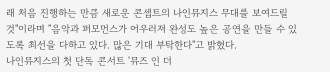래 처음 진행하는 만큼 새로운 콘셉트의 나인뮤지스 무대를 보여드릴 것"이라며 "음악과 퍼모먼스가 어우러져 완성도 높은 공연을 만들 수 있도록 최선을 다하고 있다. 많은 기대 부탁한다"고 밝혔다.
나인뮤지스의 첫 단독 콘서트 '뮤즈 인 더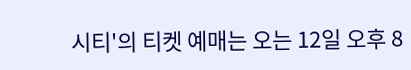시티'의 티켓 예매는 오는 12일 오후 8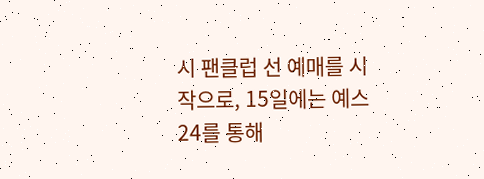시 팬클럽 선 예매를 시작으로, 15일에는 예스24를 통해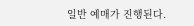일반 예매가 진행된다.